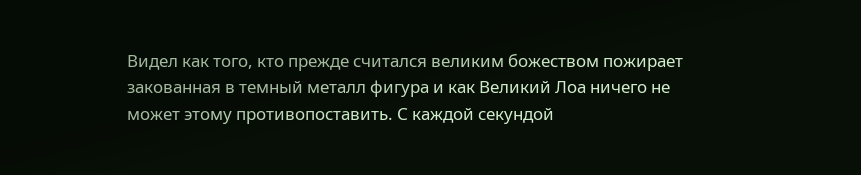Видел как того, кто прежде считался великим божеством пожирает закованная в темный металл фигура и как Великий Лоа ничего не может этому противопоставить. С каждой секундой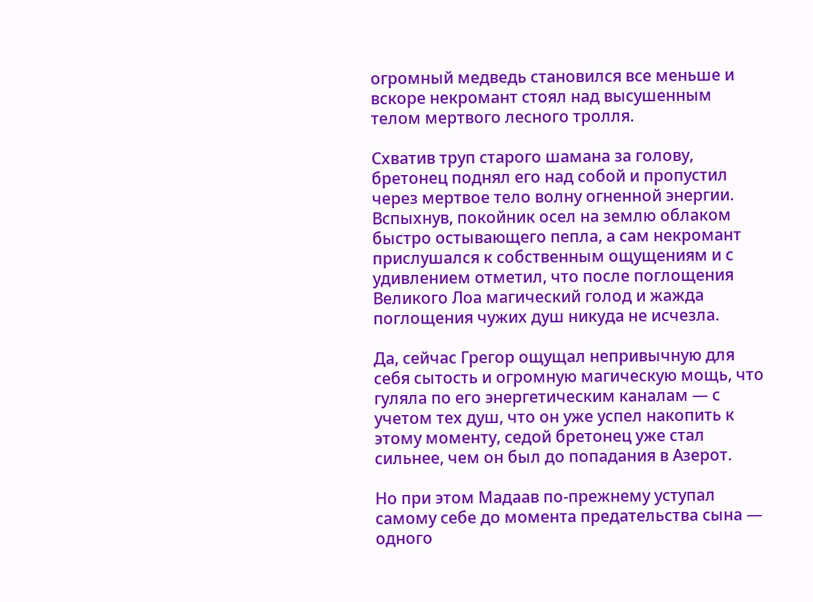огромный медведь становился все меньше и вскоре некромант стоял над высушенным телом мертвого лесного тролля.

Схватив труп старого шамана за голову, бретонец поднял его над собой и пропустил через мертвое тело волну огненной энергии. Вспыхнув, покойник осел на землю облаком быстро остывающего пепла, а сам некромант прислушался к собственным ощущениям и с удивлением отметил, что после поглощения Великого Лоа магический голод и жажда поглощения чужих душ никуда не исчезла.

Да, сейчас Грегор ощущал непривычную для себя сытость и огромную магическую мощь, что гуляла по его энергетическим каналам — с учетом тех душ, что он уже успел накопить к этому моменту, седой бретонец уже стал сильнее, чем он был до попадания в Азерот.

Но при этом Мадаав по-прежнему уступал самому себе до момента предательства сына — одного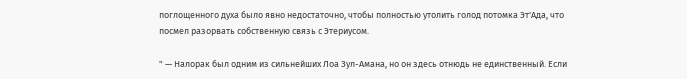поглощенного духа было явно недостаточно, чтобы полностью утолить голод потомка Эт'Ада, что посмел разорвать собственную связь с Этериусом.

" — Налорак был одним из сильнейших Лоа Зул-Амана, но он здесь отнюдь не единственный. Если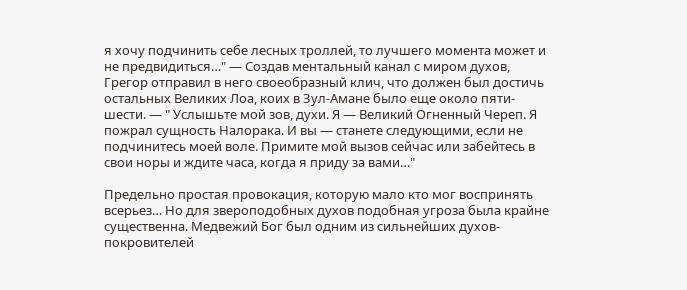я хочу подчинить себе лесных троллей, то лучшего момента может и не предвидиться…" — Создав ментальный канал с миром духов, Грегор отправил в него своеобразный клич, что должен был достичь остальных Великих Лоа, коих в Зул-Амане было еще около пяти-шести. — " Услышьте мой зов, духи. Я — Великий Огненный Череп. Я пожрал сущность Налорака. И вы — станете следующими, если не подчинитесь моей воле. Примите мой вызов сейчас или забейтесь в свои норы и ждите часа, когда я приду за вами…"

Предельно простая провокация, которую мало кто мог воспринять всерьез… Но для звероподобных духов подобная угроза была крайне существенна. Медвежий Бог был одним из сильнейших духов-покровителей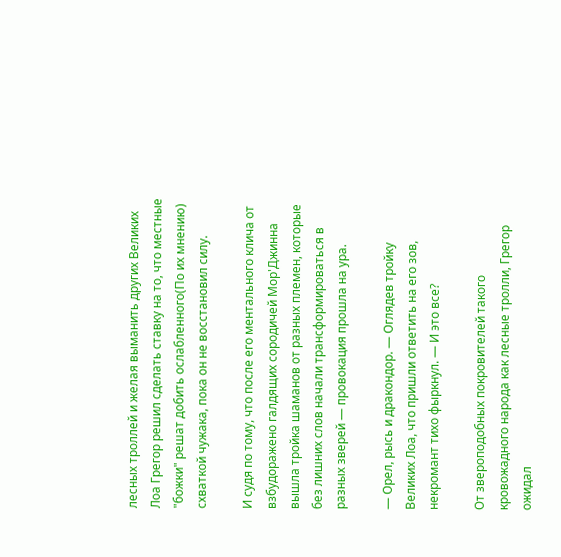лесных троллей и желая выманить других Великих Лоа Грегор решил сделать ставку на то, что местные "божки" решат добить ослабленного(По их мнению) схваткой чужака, пока он не восстановил силу.

И судя по тому, что после его ментального клича от взбудоражено галдящих сородичей Мор'Джинна вышла тройка шаманов от разных племен, которые без лишних слов начали трансформироваться в разных зверей — провокация прошла на ура.

— Орел, рысь и дракондор. — Оглядев тройку Великих Лоа, что пришли ответить на его зов, некромант тихо фыркнул. — И это все?

От звероподобных покровителей такого кровожадного народа как лесные тролли, Грегор ожидал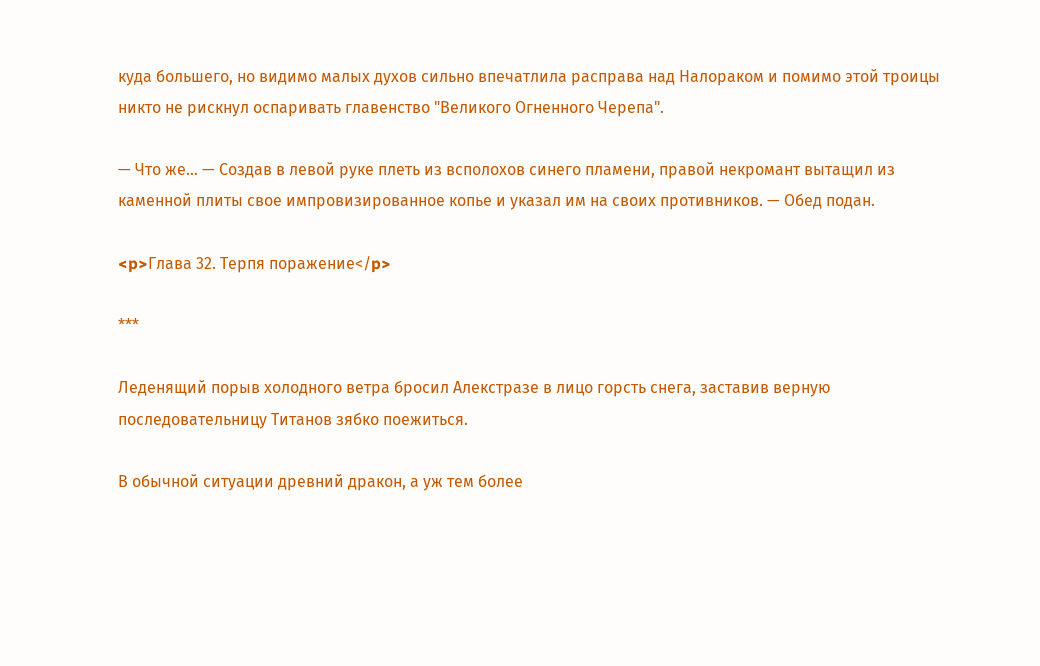куда большего, но видимо малых духов сильно впечатлила расправа над Налораком и помимо этой троицы никто не рискнул оспаривать главенство "Великого Огненного Черепа".

— Что же… — Создав в левой руке плеть из всполохов синего пламени, правой некромант вытащил из каменной плиты свое импровизированное копье и указал им на своих противников. — Обед подан.

<p>Глава 32. Терпя поражение</p>

***

Леденящий порыв холодного ветра бросил Алекстразе в лицо горсть снега, заставив верную последовательницу Титанов зябко поежиться.

В обычной ситуации древний дракон, а уж тем более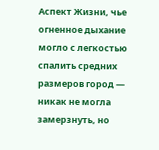Аспект Жизни, чье огненное дыхание могло с легкостью спалить средних размеров город — никак не могла замерзнуть, но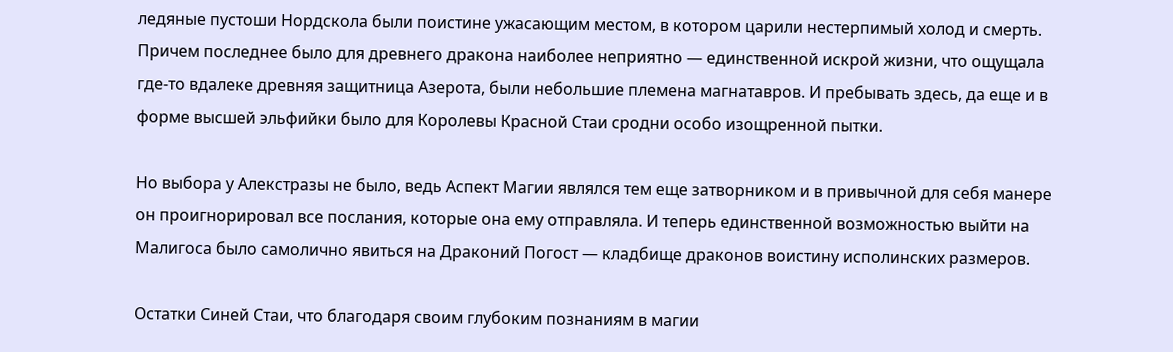ледяные пустоши Нордскола были поистине ужасающим местом, в котором царили нестерпимый холод и смерть. Причем последнее было для древнего дракона наиболее неприятно — единственной искрой жизни, что ощущала где-то вдалеке древняя защитница Азерота, были небольшие племена магнатавров. И пребывать здесь, да еще и в форме высшей эльфийки было для Королевы Красной Стаи сродни особо изощренной пытки.

Но выбора у Алекстразы не было, ведь Аспект Магии являлся тем еще затворником и в привычной для себя манере он проигнорировал все послания, которые она ему отправляла. И теперь единственной возможностью выйти на Малигоса было самолично явиться на Драконий Погост — кладбище драконов воистину исполинских размеров.

Остатки Синей Стаи, что благодаря своим глубоким познаниям в магии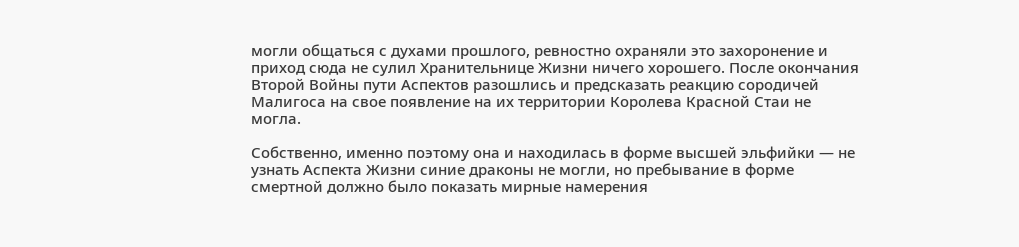могли общаться с духами прошлого, ревностно охраняли это захоронение и приход сюда не сулил Хранительнице Жизни ничего хорошего. После окончания Второй Войны пути Аспектов разошлись и предсказать реакцию сородичей Малигоса на свое появление на их территории Королева Красной Стаи не могла.

Собственно, именно поэтому она и находилась в форме высшей эльфийки — не узнать Аспекта Жизни синие драконы не могли, но пребывание в форме смертной должно было показать мирные намерения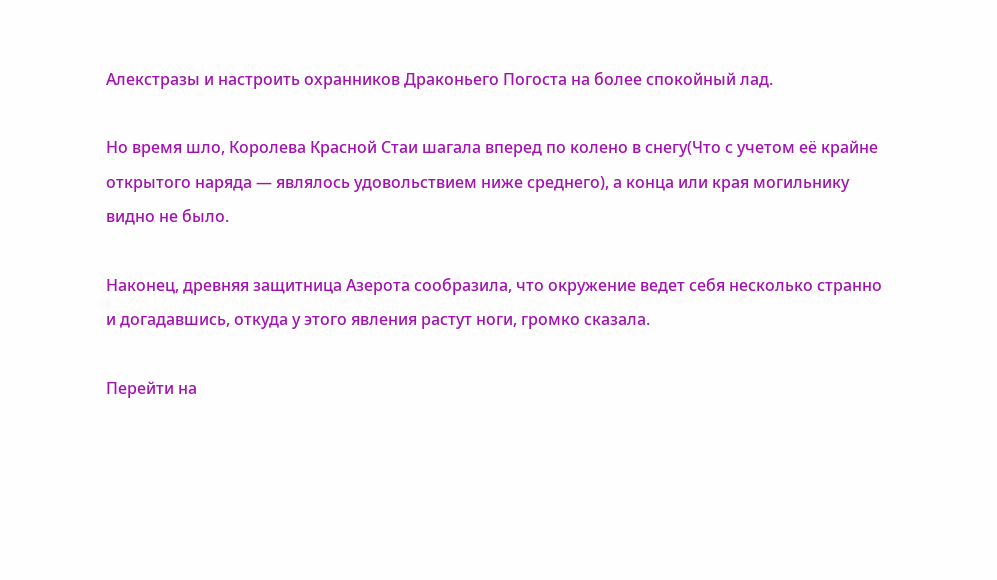Алекстразы и настроить охранников Драконьего Погоста на более спокойный лад.

Но время шло, Королева Красной Стаи шагала вперед по колено в снегу(Что с учетом её крайне открытого наряда — являлось удовольствием ниже среднего), а конца или края могильнику видно не было.

Наконец, древняя защитница Азерота сообразила, что окружение ведет себя несколько странно и догадавшись, откуда у этого явления растут ноги, громко сказала.

Перейти на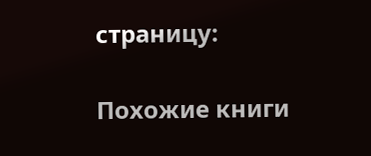страницу:

Похожие книги